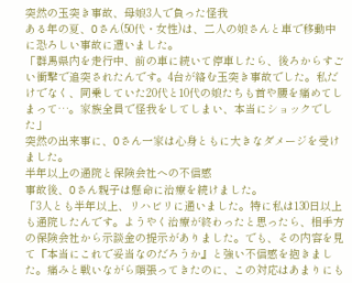突然の玉突き事故、母娘3人で負った怪我
ある年の夏、Oさん(50代・女性)は、二人の娘さんと車で移動中に恐ろしい事故に遭いました。
「群馬県内を走行中、前の車に続いて停車したら、後ろからすごい衝撃で追突されたんです。4台が絡む玉突き事故でした。私だけでなく、同乗していた20代と10代の娘たちも首や腰を痛めてしまって…。家族全員で怪我をしてしまい、本当にショックでした」
突然の出来事に、Oさん一家は心身ともに大きなダメージを受けました。
半年以上の通院と保険会社への不信感
事故後、Oさん親子は懸命に治療を続けました。
「3人とも半年以上、リハビリに通いました。特に私は130日以上も通院したんです。ようやく治療が終わったと思ったら、相手方の保険会社から示談金の提示がありました。でも、その内容を見て『本当にこれで妥当なのだろうか』と強い不信感を抱きました。痛みと戦いながら頑張ってきたのに、この対応はあまりにも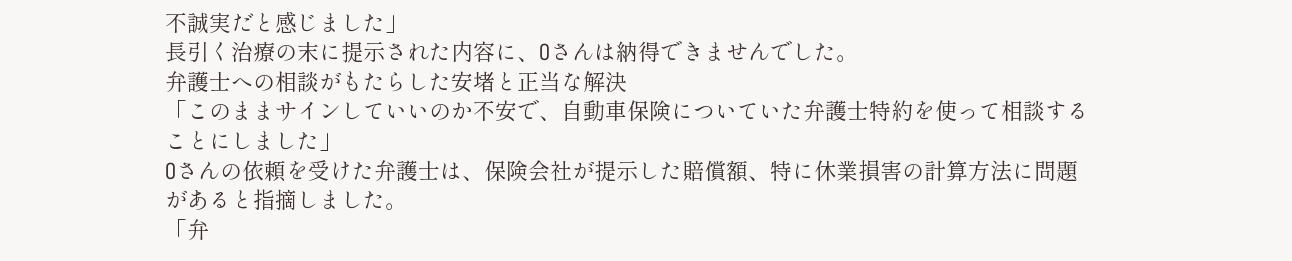不誠実だと感じました」
長引く治療の末に提示された内容に、Oさんは納得できませんでした。
弁護士への相談がもたらした安堵と正当な解決
「このままサインしていいのか不安で、自動車保険についていた弁護士特約を使って相談することにしました」
Oさんの依頼を受けた弁護士は、保険会社が提示した賠償額、特に休業損害の計算方法に問題があると指摘しました。
「弁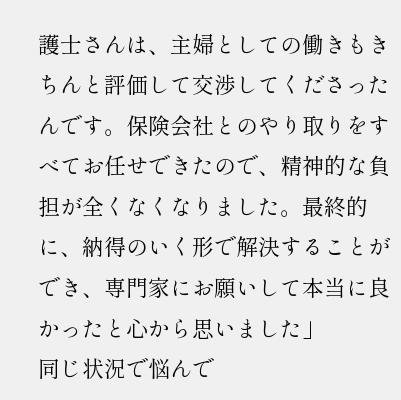護士さんは、主婦としての働きもきちんと評価して交渉してくださったんです。保険会社とのやり取りをすべてお任せできたので、精神的な負担が全くなくなりました。最終的に、納得のいく形で解決することができ、専門家にお願いして本当に良かったと心から思いました」
同じ状況で悩んで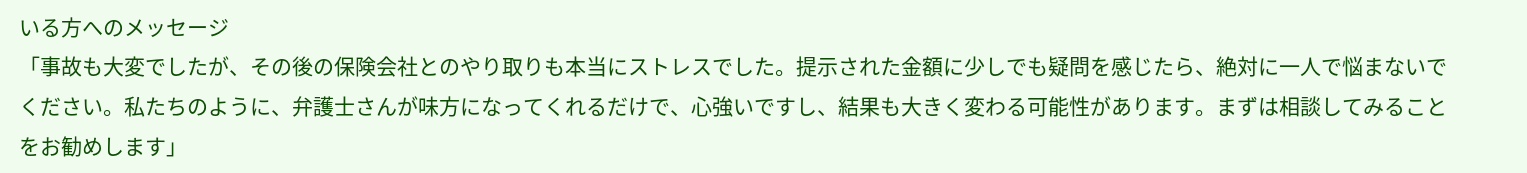いる方へのメッセージ
「事故も大変でしたが、その後の保険会社とのやり取りも本当にストレスでした。提示された金額に少しでも疑問を感じたら、絶対に一人で悩まないでください。私たちのように、弁護士さんが味方になってくれるだけで、心強いですし、結果も大きく変わる可能性があります。まずは相談してみることをお勧めします」